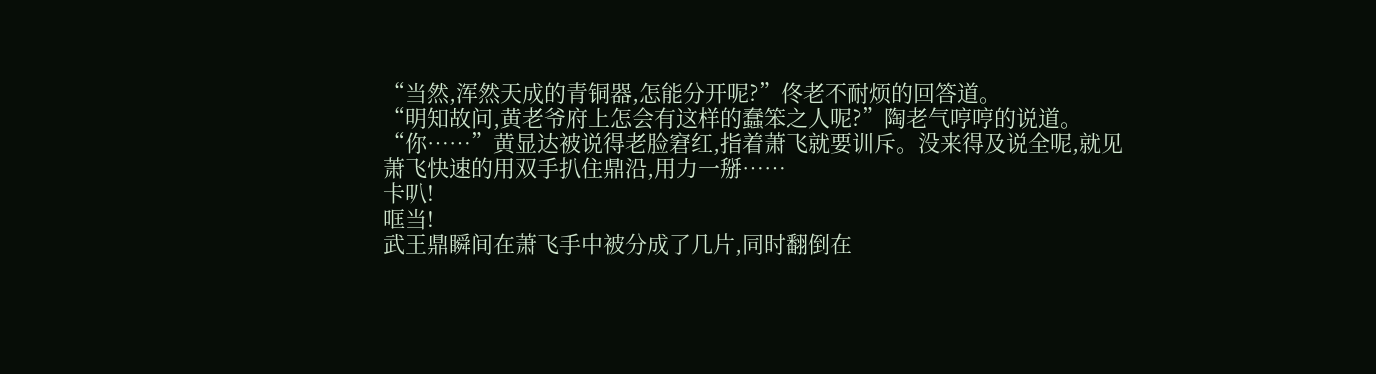“当然,浑然天成的青铜器,怎能分开呢?”佟老不耐烦的回答道。
“明知故问,黄老爷府上怎会有这样的蠢笨之人呢?”陶老气哼哼的说道。
“你……”黄显达被说得老脸窘红,指着萧飞就要训斥。没来得及说全呢,就见萧飞快速的用双手扒住鼎沿,用力一掰……
卡叭!
哐当!
武王鼎瞬间在萧飞手中被分成了几片,同时翻倒在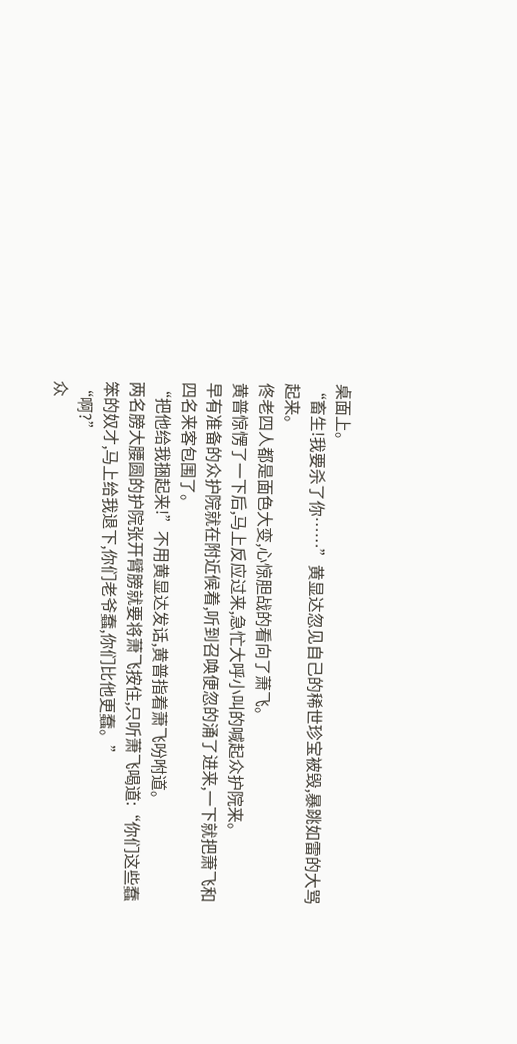桌面上。
“畜生!我要杀了你……”黄显达忽见自己的稀世珍宝被毁,暴跳如雷的大骂起来。
佟老四人都是面色大变,心惊胆战的看向了萧飞。
黄普惊愣了一下后,马上反应过来,急忙大呼小叫的喊起众护院来。
早有准备的众护院就在附近候着,听到召唤便忽的涌了进来,一下就把萧飞和四名来客包围了。
“把他给我捆起来!”不用黄显达发话,黄普指着萧飞吩咐道。
两名膀大腰圆的护院张开臂膀就要将萧飞按住,只听萧飞喝道:“你们这些蠢笨的奴才,马上给我退下,你们老爷蠢,你们比他更蠢。”
“啊?”
众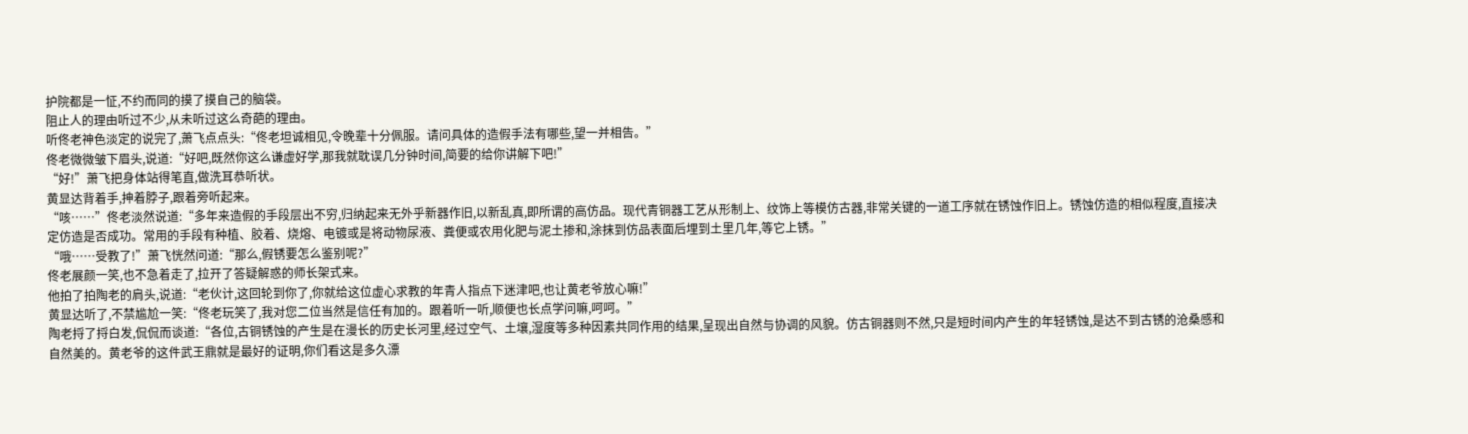护院都是一怔,不约而同的摸了摸自己的脑袋。
阻止人的理由听过不少,从未听过这么奇葩的理由。
听佟老神色淡定的说完了,萧飞点点头:“佟老坦诚相见,令晚辈十分佩服。请问具体的造假手法有哪些,望一并相告。”
佟老微微皱下眉头,说道:“好吧,既然你这么谦虚好学,那我就耽误几分钟时间,简要的给你讲解下吧!”
“好!”萧飞把身体站得笔直,做洗耳恭听状。
黄显达背着手,抻着脖子,跟着旁听起来。
“咳……”佟老淡然说道:“多年来造假的手段层出不穷,归纳起来无外乎新器作旧,以新乱真,即所谓的高仿品。现代青铜器工艺从形制上、纹饰上等模仿古器,非常关键的一道工序就在锈蚀作旧上。锈蚀仿造的相似程度,直接决定仿造是否成功。常用的手段有种植、胶着、烧熔、电镀或是将动物尿液、粪便或农用化肥与泥土掺和,涂抹到仿品表面后埋到土里几年,等它上锈。”
“哦……受教了!”萧飞恍然问道:“那么,假锈要怎么鉴别呢?”
佟老展颜一笑,也不急着走了,拉开了答疑解惑的师长架式来。
他拍了拍陶老的肩头,说道:“老伙计,这回轮到你了,你就给这位虚心求教的年青人指点下迷津吧,也让黄老爷放心嘛!”
黄显达听了,不禁尴尬一笑:“佟老玩笑了,我对您二位当然是信任有加的。跟着听一听,顺便也长点学问嘛,呵呵。”
陶老捋了捋白发,侃侃而谈道:“各位,古铜锈蚀的产生是在漫长的历史长河里,经过空气、土壤,湿度等多种因素共同作用的结果,呈现出自然与协调的风貌。仿古铜器则不然,只是短时间内产生的年轻锈蚀,是达不到古锈的沧桑感和自然美的。黄老爷的这件武王鼎就是最好的证明,你们看这是多久漂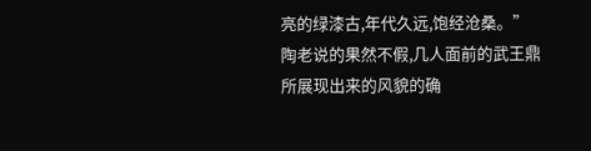亮的绿漆古,年代久远,饱经沧桑。”
陶老说的果然不假,几人面前的武王鼎所展现出来的风貌的确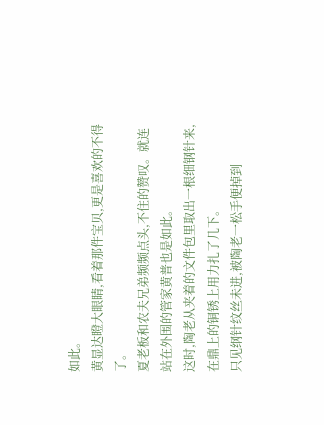如此。
黄显达瞪大眼睛,看着那件宝贝,更是喜欢的不得了。
夏老板和农夫兄弟频频点头,不住的赞叹。就连站在外围的管家黄普也是如此。
这时,陶老从夹着的文件包里取出一根细钢针来,在鼎上的铜锈上用力扎了几下。
只见纲针纹丝未进,被陶老一松手便掉到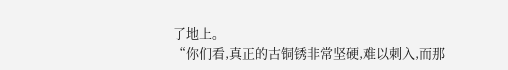了地上。
“你们看,真正的古铜锈非常坚硬,难以刺入,而那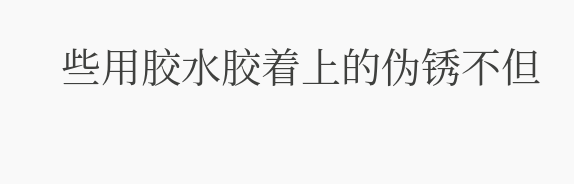些用胶水胶着上的伪锈不但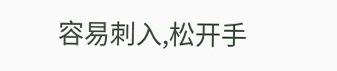容易刺入,松开手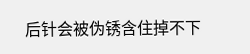后针会被伪锈含住掉不下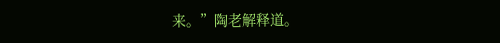来。”陶老解释道。